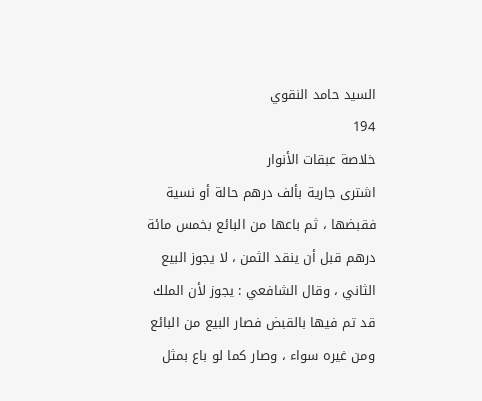السيد حامد النقوي
194
خلاصة عبقات الأنوار
اشترى جارية بألف درهم حالة أو نسية فقبضها ، ثم باعها من البائع بخمس مائة درهم قبل أن ينقد الثمن ، لا يجوز البيع الثاني ، وقال الشافعي : يجوز لأن الملك قد تم فيها بالقبض فصار البيع من البائع ومن غيره سواء ، وصار كما لو باع بمثل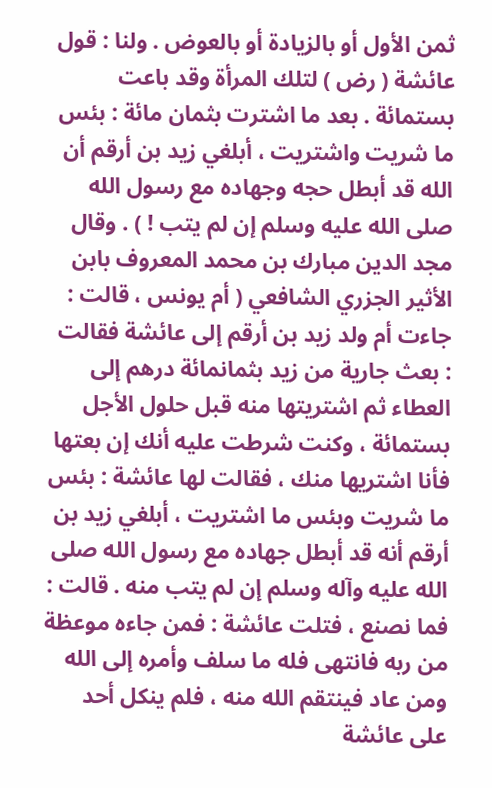ثمن الأول أو بالزيادة أو بالعوض . ولنا : قول عائشة ( رض ) لتلك المرأة وقد باعت بستمائة . بعد ما اشترت بثمان مائة : بئس ما شريت واشتريت ، أبلغي زيد بن أرقم أن الله قد أبطل حجه وجهاده مع رسول الله صلى الله عليه وسلم إن لم يتب ! ) . وقال مجد الدين مبارك بن محمد المعروف بابن الأثير الجزري الشافعي ( أم يونس ، قالت : جاءت أم ولد زيد بن أرقم إلى عائشة فقالت : بعث جارية من زيد بثمانمائة درهم إلى العطاء ثم اشتريتها منه قبل حلول الأجل بستمائة ، وكنت شرطت عليه أنك إن بعتها فأنا اشتريها منك ، فقالت لها عائشة : بئس ما شريت وبئس ما اشتريت ، أبلغي زيد بن أرقم أنه قد أبطل جهاده مع رسول الله صلى الله عليه وآله وسلم إن لم يتب منه . قالت : فما نصنع ، فتلت عائشة : فمن جاءه موعظة من ربه فانتهى فله ما سلف وأمره إلى الله ومن عاد فينتقم الله منه ، فلم ينكل أحد على عائشة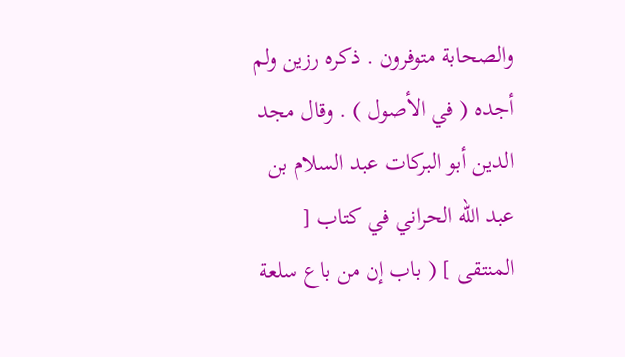والصحابة متوفرون . ذكره رزين ولم أجده ( في الأصول ) . وقال مجد الدين أبو البركات عبد السلام بن عبد الله الحراني في كتاب [ المنتقى ] ( باب إن من باع سلعة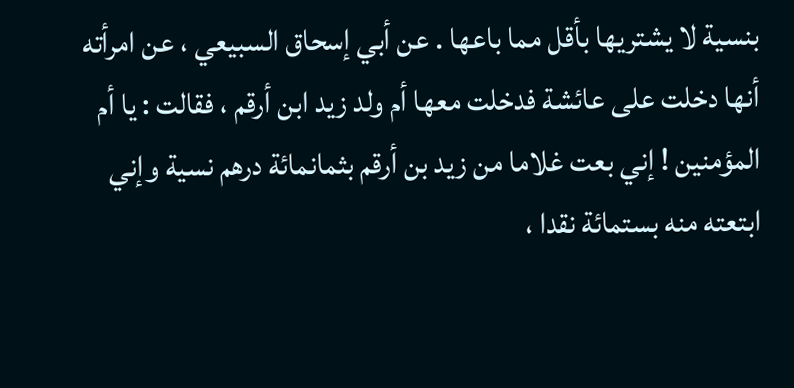بنسية لا يشتريها بأقل مما باعها . عن أبي إسحاق السبيعي ، عن امرأته أنها دخلت على عائشة فدخلت معها أم ولد زيد ابن أرقم ، فقالت : يا أم المؤمنين ! إني بعت غلاما من زيد بن أرقم بثمانمائة درهم نسية وإني ابتعته منه بستمائة نقدا ،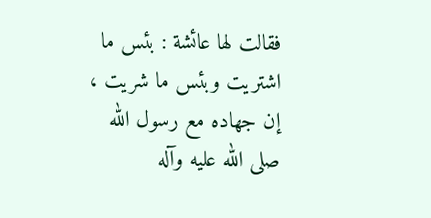فقالت لها عائشة : بئس ما اشتريت وبئس ما شريت ، إن جهاده مع رسول الله صلى الله عليه وآله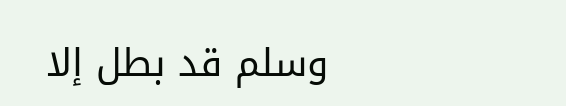وسلم قد بطل إلا